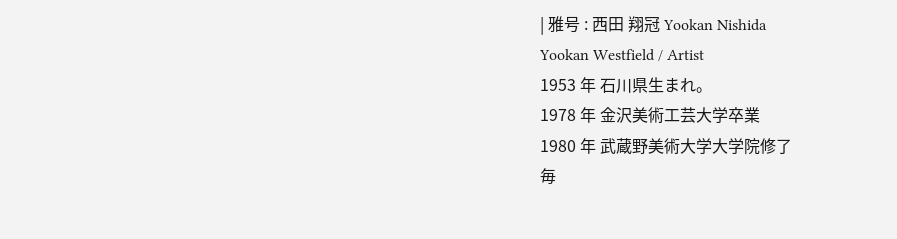| 雅号 : 西田 翔冠 Yookan Nishida
Yookan Westfield / Artist
1953 年 石川県生まれ。
1978 年 金沢美術工芸大学卒業
1980 年 武蔵野美術大学大学院修了
毎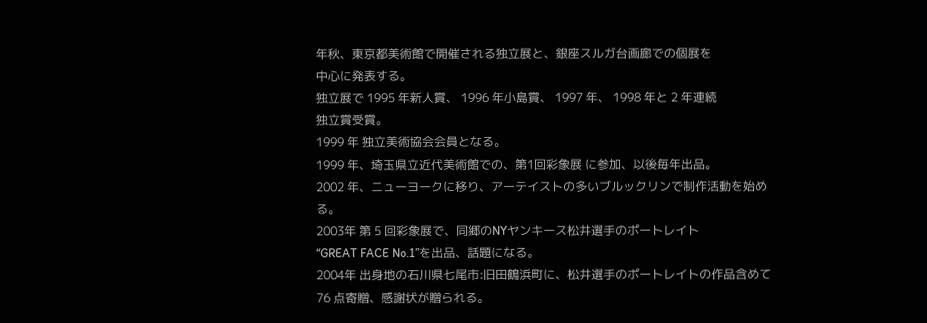年秋、東京都美術館で開催される独立展と、銀座スルガ台画廊での個展を
中心に発表する。
独立展で 1995 年新人賞、 1996 年小島賞、 1997 年、 1998 年と 2 年連続
独立賞受賞。
1999 年 独立美術協会会員となる。
1999 年、埼玉県立近代美術館での、第1回彩象展 に参加、以後毎年出品。
2002 年、ニューヨークに移り、アーテイストの多いブルックリンで制作活動を始める。
2003年 第 5 回彩象展で、同郷のNYヤンキース松井選手のポートレイト
“GREAT FACE No.1”を出品、話題になる。
2004年 出身地の石川県七尾市:旧田鶴浜町に、松井選手のポートレイトの作品含めて
76 点寄贈、感謝状が贈られる。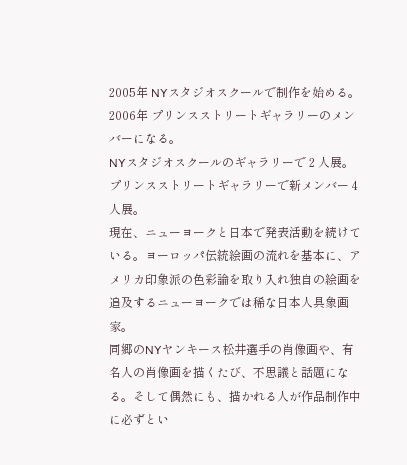2005年 NYスタジオスクールで制作を始める。
2006年 プリンスストリートギャラリーのメンバーになる。
NYスタジオスクールのギャラリーで 2 人展。
プリンスストリートギャラリーで新メンバー 4 人展。
現在、ニューヨークと日本で発表活動を続けている。ヨーロッパ伝統絵画の流れを基本に、アメリカ印象派の色彩論を取り入れ独自の絵画を追及するニューヨークでは稀な日本人具象画家。
同郷のNYヤンキース松井選手の肖像画や、有名人の肖像画を描くたび、不思議と話題になる。そして偶然にも、描かれる人が作品制作中に必ずとい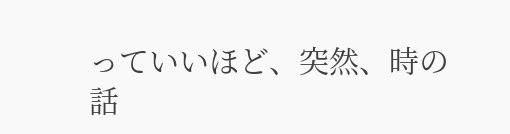っていいほど、突然、時の話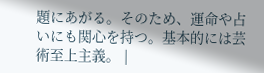題にあがる。そのため、運命や占いにも関心を持つ。基本的には芸術至上主義。 |